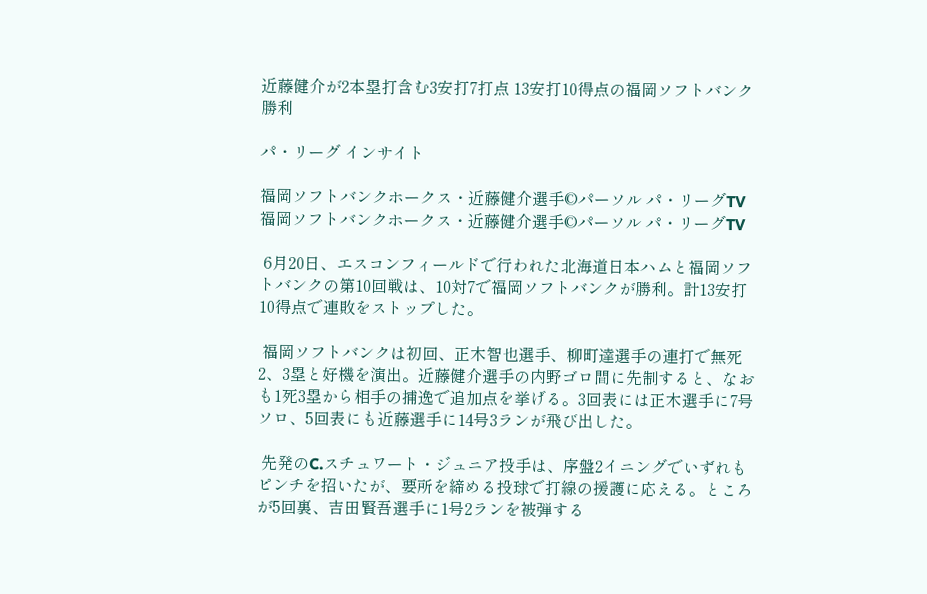近藤健介が2本塁打含む3安打7打点 13安打10得点の福岡ソフトバンク勝利

パ・リーグ インサイト

福岡ソフトバンクホークス・近藤健介選手©パーソル パ・リーグTV
福岡ソフトバンクホークス・近藤健介選手©パーソル パ・リーグTV

 6月20日、エスコンフィールドで行われた北海道日本ハムと福岡ソフトバンクの第10回戦は、10対7で福岡ソフトバンクが勝利。計13安打10得点で連敗をストップした。

 福岡ソフトバンクは初回、正木智也選手、柳町達選手の連打で無死2、3塁と好機を演出。近藤健介選手の内野ゴロ間に先制すると、なおも1死3塁から相手の捕逸で追加点を挙げる。3回表には正木選手に7号ソロ、5回表にも近藤選手に14号3ランが飛び出した。

 先発のC.スチュワート・ジュニア投手は、序盤2イニングでいずれもピンチを招いたが、要所を締める投球で打線の援護に応える。ところが5回裏、吉田賢吾選手に1号2ランを被弾する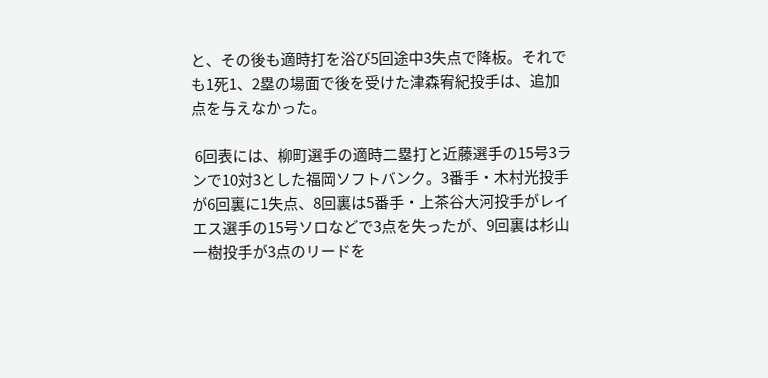と、その後も適時打を浴び5回途中3失点で降板。それでも1死1、2塁の場面で後を受けた津森宥紀投手は、追加点を与えなかった。

 6回表には、柳町選手の適時二塁打と近藤選手の15号3ランで10対3とした福岡ソフトバンク。3番手・木村光投手が6回裏に1失点、8回裏は5番手・上茶谷大河投手がレイエス選手の15号ソロなどで3点を失ったが、9回裏は杉山一樹投手が3点のリードを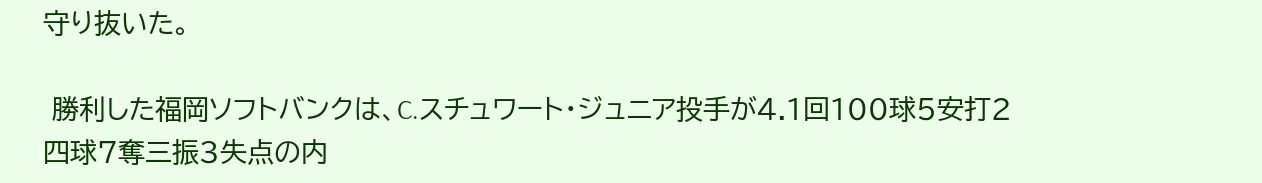守り抜いた。

 勝利した福岡ソフトバンクは、C.スチュワート・ジュニア投手が4.1回100球5安打2四球7奪三振3失点の内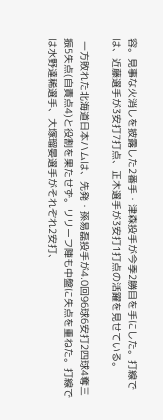容。見事な火消しを披露した2番手・津森投手が今季2勝目を手にした。打線では、近藤選手が3安打7打点、正木選手が3安打1打点の活躍を見せている。

 一方敗れた北海道日本ハムは、先発・孫易磊投手が4.0回96球6安打2四球4奪三振5失点(自責点4)と役割を果たせず。リリーフ陣も中盤に失点を重ねた。打線では水野達稀選手、大塚瑠晏選手がそれぞれ2安打、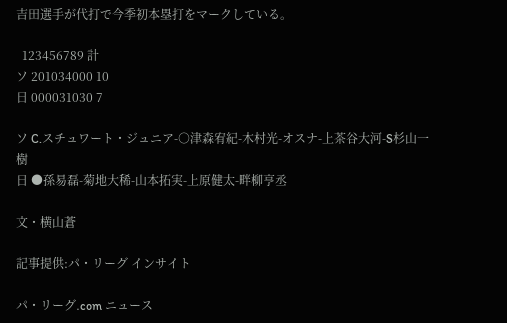吉田選手が代打で今季初本塁打をマークしている。

  123456789 計
ソ 201034000 10
日 000031030 7

ソ C.スチュワート・ジュニア-○津森宥紀-木村光-オスナ-上茶谷大河-S杉山一樹
日 ●孫易磊-菊地大稀-山本拓実-上原健太-畔柳亨丞

文・横山蒼

記事提供:パ・リーグ インサイト

パ・リーグ.com ニュース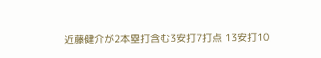近藤健介が2本塁打含む3安打7打点 13安打10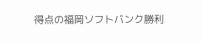得点の福岡ソフトバンク勝利